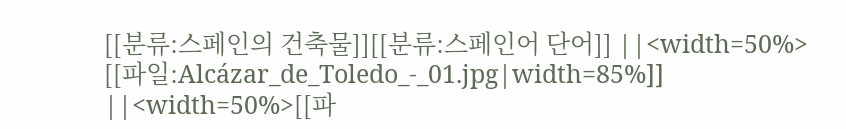[[분류:스페인의 건축물]][[분류:스페인어 단어]] ||<width=50%> [[파일:Alcázar_de_Toledo_-_01.jpg|width=85%]] ||<width=50%>[[파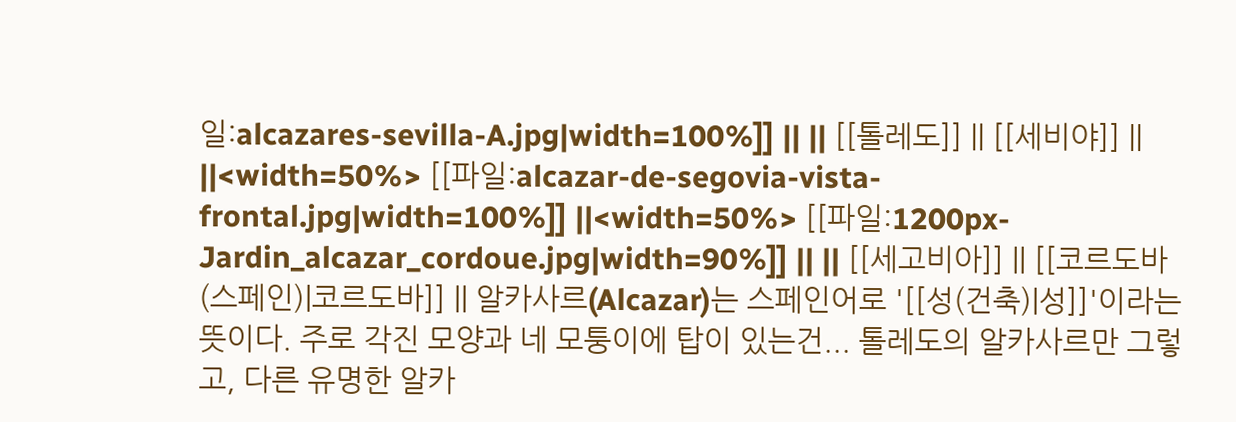일:alcazares-sevilla-A.jpg|width=100%]] || || [[톨레도]] || [[세비야]] || ||<width=50%> [[파일:alcazar-de-segovia-vista-frontal.jpg|width=100%]] ||<width=50%> [[파일:1200px-Jardin_alcazar_cordoue.jpg|width=90%]] || || [[세고비아]] || [[코르도바(스페인)|코르도바]] || 알카사르(Alcazar)는 스페인어로 '[[성(건축)|성]]'이라는 뜻이다. 주로 각진 모양과 네 모퉁이에 탑이 있는건... 톨레도의 알카사르만 그렇고, 다른 유명한 알카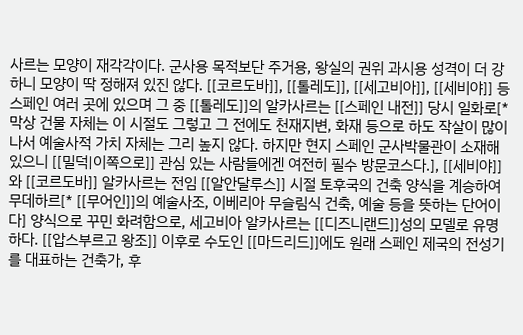사르는 모양이 재각각이다. 군사용 목적보단 주거용, 왕실의 권위 과시용 성격이 더 강하니 모양이 딱 정해져 있진 않다. [[코르도바]], [[톨레도]], [[세고비아]], [[세비야]] 등 스페인 여러 곳에 있으며 그 중 [[톨레도]]의 알카사르는 [[스페인 내전]] 당시 일화로[* 막상 건물 자체는 이 시절도 그렇고 그 전에도 천재지변, 화재 등으로 하도 작살이 많이 나서 예술사적 가치 자체는 그리 높지 않다. 하지만 현지 스페인 군사박물관이 소재해 있으니 [[밀덕|이쪽으로]] 관심 있는 사람들에겐 여전히 필수 방문코스다.], [[세비야]]와 [[코르도바]] 알카사르는 전임 [[알안달루스]] 시절 토후국의 건축 양식을 계승하여 무데하르[* [[무어인]]의 예술사조, 이베리아 무슬림식 건축, 예술 등을 뜻하는 단어이다] 양식으로 꾸민 화려함으로, 세고비아 알카사르는 [[디즈니랜드]]성의 모델로 유명하다. [[압스부르고 왕조]] 이후로 수도인 [[마드리드]]에도 원래 스페인 제국의 전성기를 대표하는 건축가, 후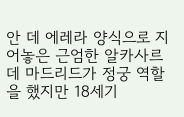안 데 에레라 양식으로 지어놓은 근엄한 알카사르 데 마드리드가 정궁 역할을 했지만 18세기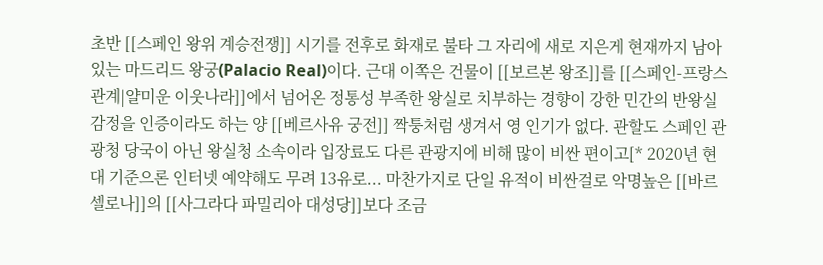초반 [[스페인 왕위 계승전쟁]] 시기를 전후로 화재로 불타 그 자리에 새로 지은게 현재까지 남아 있는 마드리드 왕궁(Palacio Real)이다. 근대 이쪽은 건물이 [[보르본 왕조]]를 [[스페인-프랑스 관계|얄미운 이웃나라]]에서 넘어온 정통성 부족한 왕실로 치부하는 경향이 강한 민간의 반왕실감정을 인증이라도 하는 양 [[베르사유 궁전]] 짝퉁처럼 생겨서 영 인기가 없다. 관할도 스페인 관광청 당국이 아닌 왕실청 소속이라 입장료도 다른 관광지에 비해 많이 비싼 편이고[* 2020년 현대 기준으론 인터넷 예약해도 무려 13유로... 마찬가지로 단일 유적이 비싼걸로 악명높은 [[바르셀로나]]의 [[사그라다 파밀리아 대성당]]보다 조금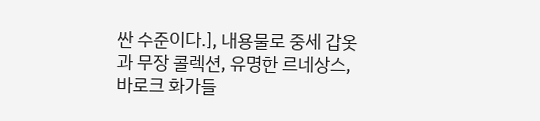싼 수준이다.], 내용물로 중세 갑옷과 무장 콜렉션, 유명한 르네상스, 바로크 화가들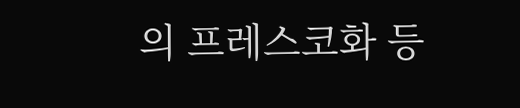의 프레스코화 등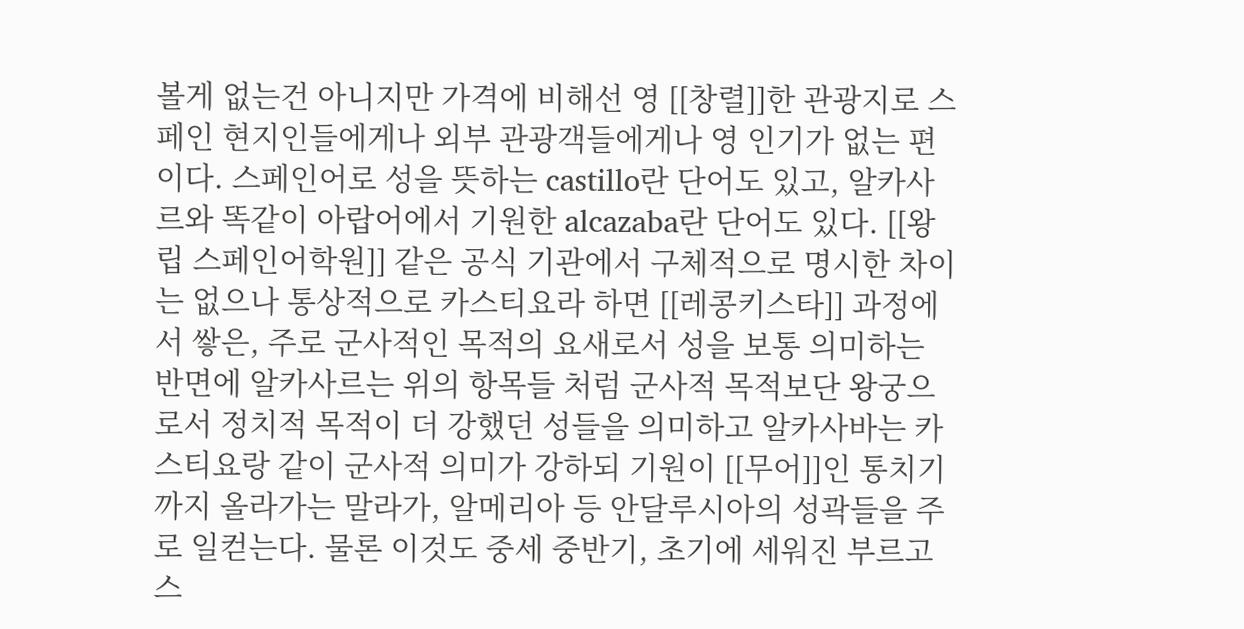볼게 없는건 아니지만 가격에 비해선 영 [[창렬]]한 관광지로 스페인 현지인들에게나 외부 관광객들에게나 영 인기가 없는 편이다. 스페인어로 성을 뜻하는 castillo란 단어도 있고, 알카사르와 똑같이 아랍어에서 기원한 alcazaba란 단어도 있다. [[왕립 스페인어학원]] 같은 공식 기관에서 구체적으로 명시한 차이는 없으나 통상적으로 카스티요라 하면 [[레콩키스타]] 과정에서 쌓은, 주로 군사적인 목적의 요새로서 성을 보통 의미하는 반면에 알카사르는 위의 항목들 처럼 군사적 목적보단 왕궁으로서 정치적 목적이 더 강했던 성들을 의미하고 알카사바는 카스티요랑 같이 군사적 의미가 강하되 기원이 [[무어]]인 통치기까지 올라가는 말라가, 알메리아 등 안달루시아의 성곽들을 주로 일컫는다. 물론 이것도 중세 중반기, 초기에 세워진 부르고스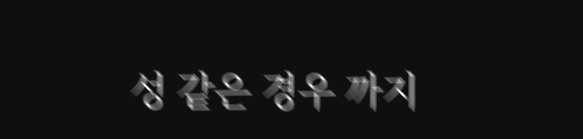성 같은 경우 까지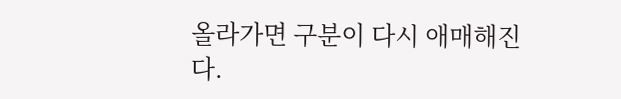올라가면 구분이 다시 애매해진다.